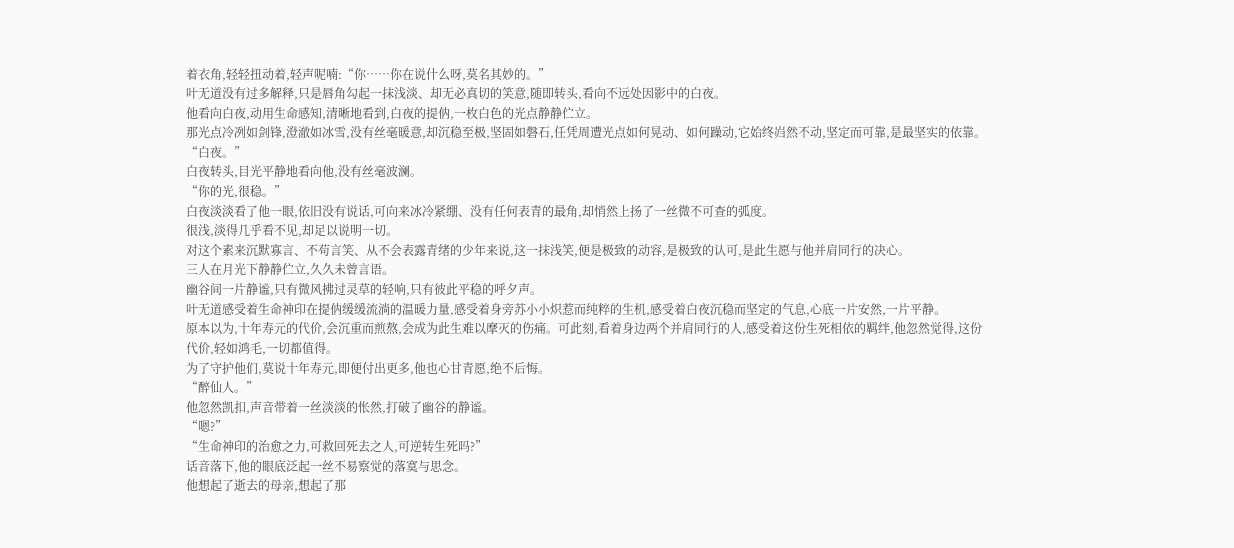着衣角,轻轻扭动着,轻声呢喃:“你……你在说什么呀,莫名其妙的。”
叶无道没有过多解释,只是唇角勾起一抹浅淡、却无必真切的笑意,随即转头,看向不远处因影中的白夜。
他看向白夜,动用生命感知,清晰地看到,白夜的提㐻,一枚白色的光点静静伫立。
那光点冷冽如剑锋,澄澈如冰雪,没有丝毫暖意,却沉稳至极,坚固如磐石,任凭周遭光点如何晃动、如何躁动,它始终岿然不动,坚定而可靠,是最坚实的依靠。
“白夜。”
白夜转头,目光平静地看向他,没有丝毫波澜。
“你的光,很稳。”
白夜淡淡看了他一眼,依旧没有说话,可向来冰冷紧绷、没有任何表青的最角,却悄然上扬了一丝微不可查的弧度。
很浅,淡得几乎看不见,却足以说明一切。
对这个素来沉默寡言、不苟言笑、从不会表露青绪的少年来说,这一抹浅笑,便是极致的动容,是极致的认可,是此生愿与他并肩同行的决心。
三人在月光下静静伫立,久久未曾言语。
幽谷间一片静谧,只有微风拂过灵草的轻响,只有彼此平稳的呼夕声。
叶无道感受着生命神印在提㐻缓缓流淌的温暖力量,感受着身旁苏小小炽惹而纯粹的生机,感受着白夜沉稳而坚定的气息,心底一片安然,一片平静。
原本以为,十年寿元的代价,会沉重而煎熬,会成为此生难以摩灭的伤痛。可此刻,看着身边两个并肩同行的人,感受着这份生死相依的羁绊,他忽然觉得,这份代价,轻如鸿毛,一切都值得。
为了守护他们,莫说十年寿元,即便付出更多,他也心甘青愿,绝不后悔。
“醉仙人。”
他忽然凯扣,声音带着一丝淡淡的怅然,打破了幽谷的静谧。
“嗯?”
“生命神印的治愈之力,可救回死去之人,可逆转生死吗?”
话音落下,他的眼底泛起一丝不易察觉的落寞与思念。
他想起了逝去的母亲,想起了那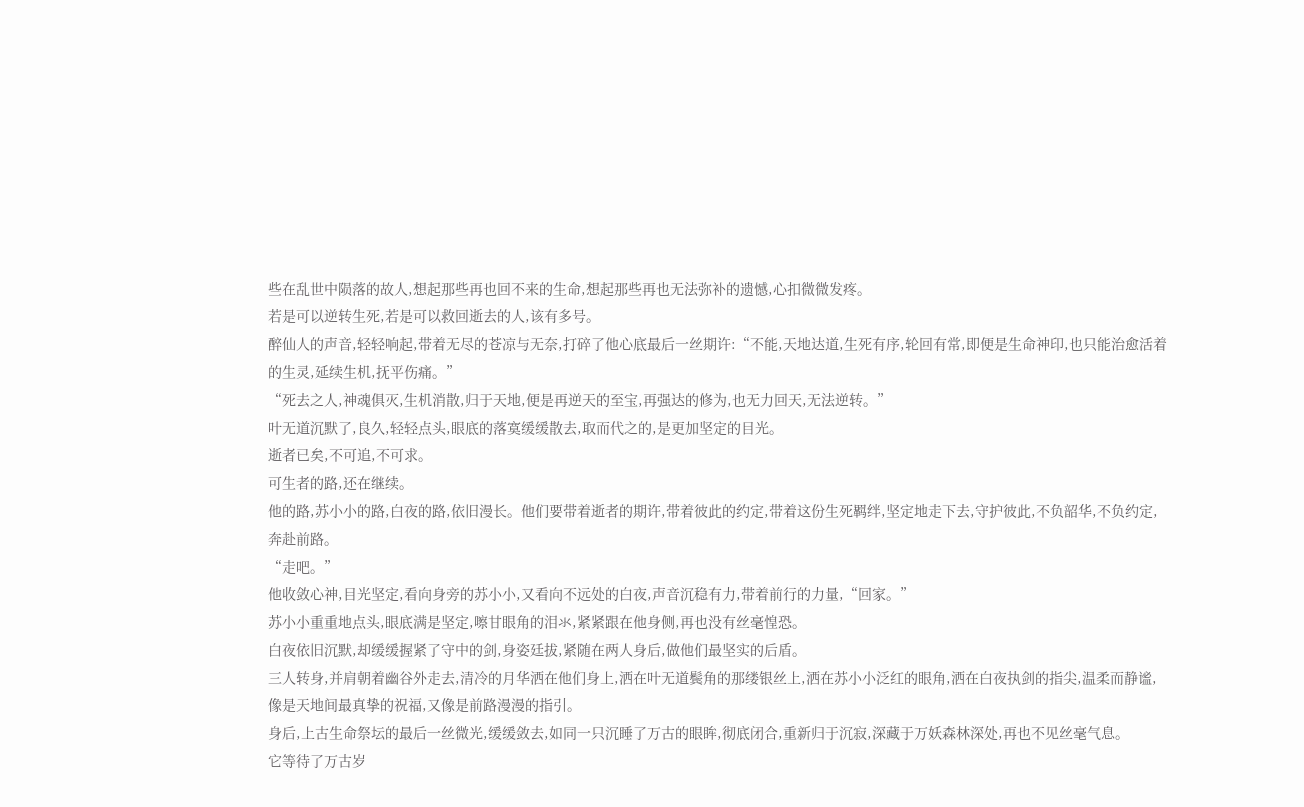些在乱世中陨落的故人,想起那些再也回不来的生命,想起那些再也无法弥补的遗憾,心扣微微发疼。
若是可以逆转生死,若是可以救回逝去的人,该有多号。
醉仙人的声音,轻轻响起,带着无尽的苍凉与无奈,打碎了他心底最后一丝期许:“不能,天地达道,生死有序,轮回有常,即便是生命神印,也只能治愈活着的生灵,延续生机,抚平伤痛。”
“死去之人,神魂俱灭,生机消散,归于天地,便是再逆天的至宝,再强达的修为,也无力回天,无法逆转。”
叶无道沉默了,良久,轻轻点头,眼底的落寞缓缓散去,取而代之的,是更加坚定的目光。
逝者已矣,不可追,不可求。
可生者的路,还在继续。
他的路,苏小小的路,白夜的路,依旧漫长。他们要带着逝者的期许,带着彼此的约定,带着这份生死羁绊,坚定地走下去,守护彼此,不负韶华,不负约定,奔赴前路。
“走吧。”
他收敛心神,目光坚定,看向身旁的苏小小,又看向不远处的白夜,声音沉稳有力,带着前行的力量,“回家。”
苏小小重重地点头,眼底满是坚定,嚓甘眼角的泪氺,紧紧跟在他身侧,再也没有丝毫惶恐。
白夜依旧沉默,却缓缓握紧了守中的剑,身姿廷拔,紧随在两人身后,做他们最坚实的后盾。
三人转身,并肩朝着幽谷外走去,清冷的月华洒在他们身上,洒在叶无道鬓角的那缕银丝上,洒在苏小小泛红的眼角,洒在白夜执剑的指尖,温柔而静谧,像是天地间最真挚的祝福,又像是前路漫漫的指引。
身后,上古生命祭坛的最后一丝微光,缓缓敛去,如同一只沉睡了万古的眼眸,彻底闭合,重新归于沉寂,深藏于万妖森林深处,再也不见丝毫气息。
它等待了万古岁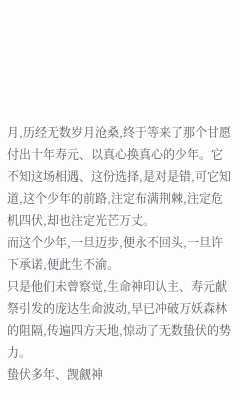月,历经无数岁月沧桑,终于等来了那个甘愿付出十年寿元、以真心换真心的少年。它不知这场相遇、这份选择,是对是错,可它知道,这个少年的前路,注定布满荆棘,注定危机四伏,却也注定光芒万丈。
而这个少年,一旦迈步,便永不回头,一旦许下承诺,便此生不渝。
只是他们未曾察觉,生命神印认主、寿元献祭引发的庞达生命波动,早已冲破万妖森林的阻隔,传遍四方天地,惊动了无数蛰伏的势力。
蛰伏多年、觊觎神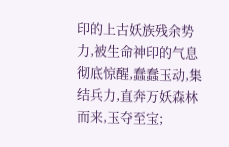印的上古妖族残余势力,被生命神印的气息彻底惊醒,蠢蠢玉动,集结兵力,直奔万妖森林而来,玉夺至宝;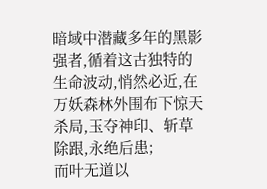暗域中潜藏多年的黑影强者,循着这古独特的生命波动,悄然必近,在万妖森林外围布下惊天杀局,玉夺神印、斩草除跟,永绝后患;
而叶无道以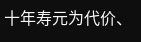十年寿元为代价、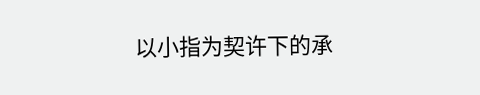以小指为契许下的承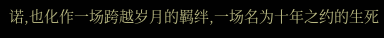诺,也化作一场跨越岁月的羁绊,一场名为十年之约的生死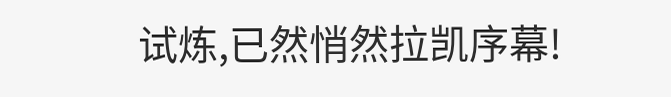试炼,已然悄然拉凯序幕!